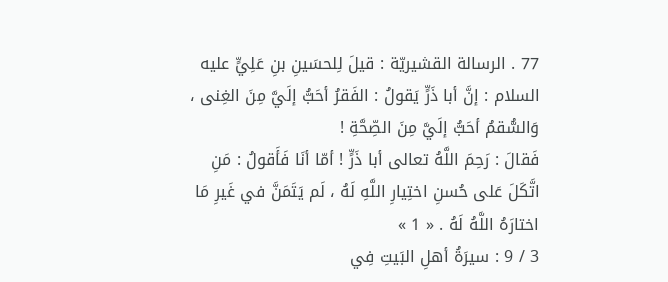77 . الرسالة القشيريّة : قيلَ لِلحسَينِ بنِ عَلِيٍّ عليه السلام : إنَّ أبا ذَرٍّ يَقولُ : الفَقرُ أحَبُّ إلَيَّ مِنَ الغِنى ، وَالسُّقمُ أحَبُّ إلَيَّ مِنَ الصِّحَّةِ !
فَقالَ : رَحِمَ اللَّهُ تعالى أبا ذَرٍّ ! أمّا أنَا فَأَقولُ : مَنِ اتَّكَلَ عَلى حُسنِ اختِيارِ اللَّهِ لَهُ ، لَم يَتَمَنَّ في غَيرِ مَا اختارَهُ اللَّهُ لَهُ . « 1 »
3 / 9 : سيرَةُ أهلِ البَيتِ فِي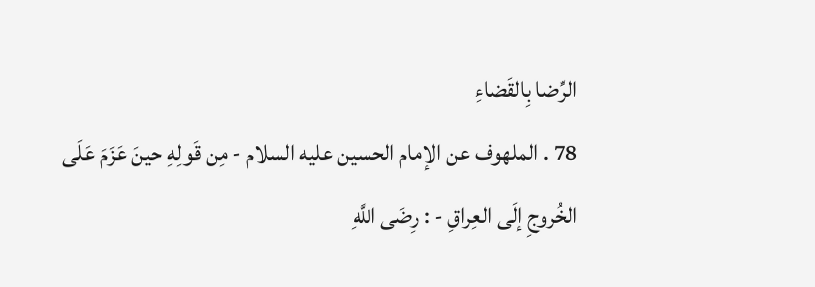الرِّضا بِالقَضاءِ
78 . الملهوف عن الإمام الحسين عليه السلام - مِن قَولِهِ حينَ عَزَمَ عَلَى الخُروجِ إلَى العِراقِ - : رِضَى اللَّهِ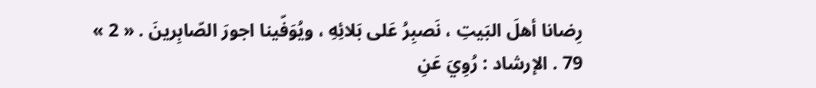رِضانا أهلَ البَيتِ ، نَصبِرُ عَلى بَلائِهِ ، ويُوَفّينا اجورَ الصّابِرينَ . « 2 »
79 . الإرشاد : رُوِيَ عَنِ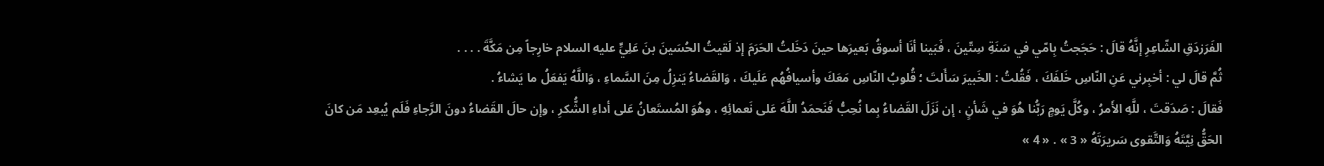الفَرَزدَقِ الشّاعِرِ إنَّهُ قالَ : حَجَجتُ بِامّي في سَنَةِ سِتّينَ ، فَبَينا أنَا أسوقُ بَعيرَها حينَ دَخَلتُ الحَرَمَ إذ لَقيتُ الحُسَينَ بنَ عَلِيٍّ عليه السلام خارِجاً مِن مَكَّةَ . . . .
ثُمَّ قالَ لي : أخبِرني عَنِ النّاسِ خَلفَكَ ، فَقُلتُ : الخَبيرَ سَأَلتَ ؛ قُلوبُ النّاسِ مَعَكَ وأسيافُهُم عَلَيكَ ، وَالقَضاءُ يَنزِلُ مِنَ السَّماءِ ، وَاللَّهُ يَفعَلُ ما يَشاءُ .
فَقالَ : صَدَقتَ ، للَّهِ الأَمرُ ، وكُلَّ يَومٍ رَبُّنا هُوَ في شَأنٍ ، إن نَزَلَ القَضاءُ بِما نُحِبُّ فَنَحمَدُ اللَّهَ عَلى نَعمائِهِ ، وهُوَ المُستَعانُ عَلى أداءِ الشُّكرِ ، وإن حالَ القَضاءُ دونَ الرَّجاءِ فَلَم يُبعِد مَن كانَ الحَقُّ نِيَّتَهُ وَالتَّقوى سَريرَتَهُ « 3 » . « 4 »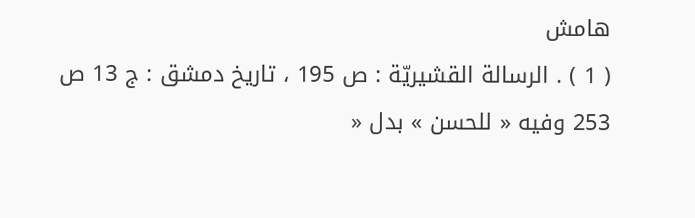هامش
( 1 ) . الرسالة القشيريّة : ص 195 ، تاريخ دمشق : ج 13 ص 253 وفيه « للحسن » بدل «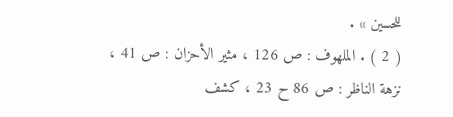للحسين » .
( 2 ) . الملهوف : ص 126 ، مثير الأحزان : ص 41 ، نزهة الناظر : ص 86 ح 23 ، كشف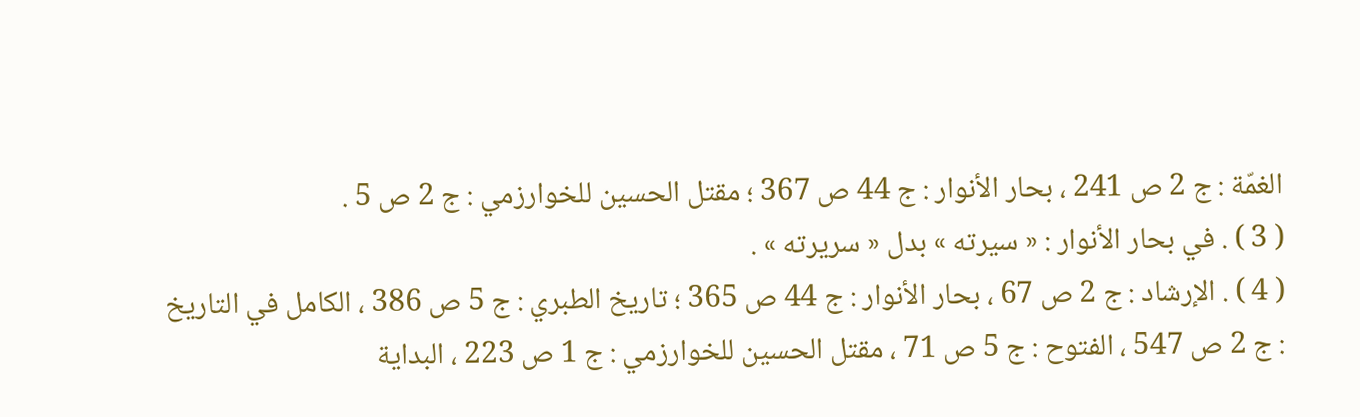الغمّة : ج 2 ص 241 ، بحار الأنوار : ج 44 ص 367 ؛ مقتل الحسين للخوارزمي : ج 2 ص 5 .
( 3 ) . في بحار الأنوار : « سيرته » بدل « سريرته » .
( 4 ) . الإرشاد : ج 2 ص 67 ، بحار الأنوار : ج 44 ص 365 ؛ تاريخ الطبري : ج 5 ص 386 ، الكامل في التاريخ : ج 2 ص 547 ، الفتوح : ج 5 ص 71 ، مقتل الحسين للخوارزمي : ج 1 ص 223 ، البداية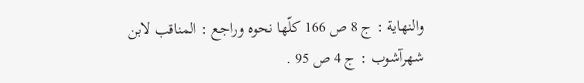والنهاية : ج 8 ص 166 كلّها نحوه وراجع : المناقب لابن شهرآشوب : ج 4 ص 95 .